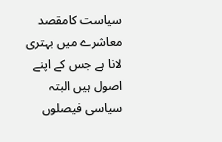سیاست کامقصد معاشرے میں بہتری لانا ہے جس کے اپنے اصول ہیں البتہ سیاسی فیصلوں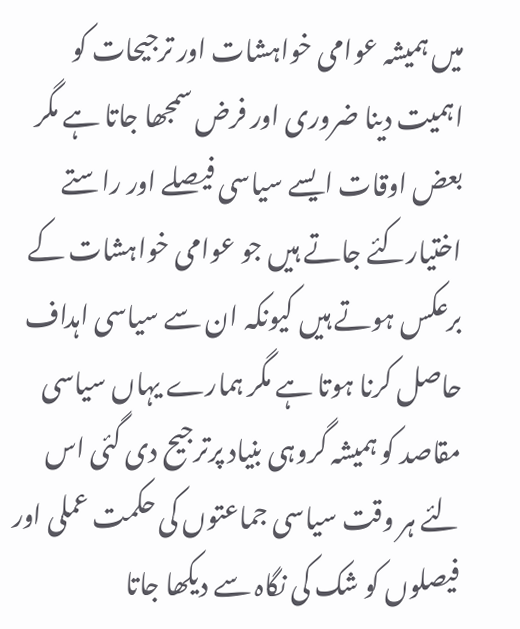میں ہمیشہ عوامی خواہشات اور ترجیحات کو اہمیت دینا ضروری اور فرض سمجھا جاتا ہے مگر بعض اوقات ایسے سیاسی فیصلے اور راستے اختیارکئے جاتے ہیں جو عوامی خواہشات کے برعکس ہوتے ہیں کیونکہ ان سے سیاسی اہداف حاصل کرنا ہوتا ہے مگر ہمارے یہاں سیاسی مقاصد کو ہمیشہ گروہی بنیاد پرترجیح دی گئی اس لئے ہر وقت سیاسی جماعتوں کی حکمت عملی اور فیصلوں کو شک کی نگاہ سے دیکھا جاتا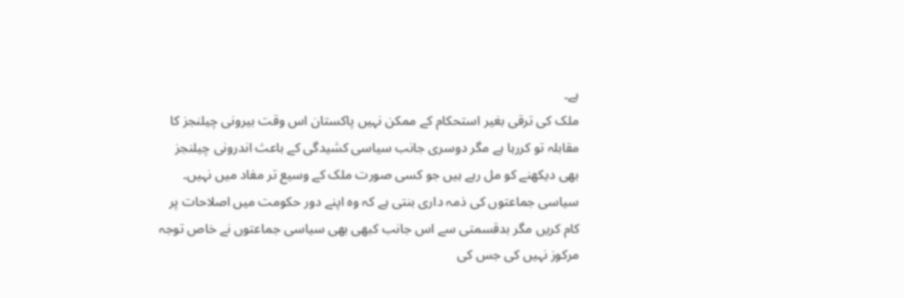ہے۔
ملک کی ترقی بغیر استحکام کے ممکن نہیں پاکستان اس وقت بیرونی چیلنجز کا مقابلہ تو کررہا ہے مگر دوسری جانب سیاسی کشیدگی کے باعث اندرونی چیلنجز بھی دیکھنے کو مل رہے ہیں جو کسی صورت ملک کے وسیع تر مفاد میں نہیں۔ سیاسی جماعتوں کی ذمہ داری بنتی ہے کہ وہ اپنے دور حکومت میں اصلاحات پر کام کریں مگر بدقسمتی سے اس جانب کبھی بھی سیاسی جماعتوں نے خاص توجہ مرکوز نہیں کی جس کی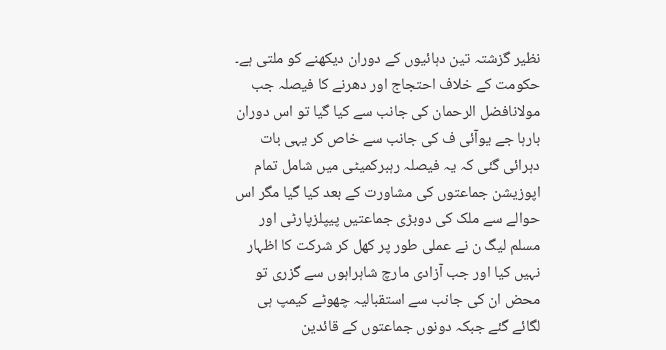نظیر گزشتہ تین دہائیوں کے دوران دیکھنے کو ملتی ہے۔
حکومت کے خلاف احتجاج اور دھرنے کا فیصلہ جب مولانافضل الرحمان کی جانب سے کیا گیا تو اس دوران بارہا جے یوآئی ف کی جانب سے خاص کر یہی بات دہرائی گئی کہ یہ فیصلہ رہبرکمیٹی میں شامل تمام اپوزیشن جماعتوں کی مشاورت کے بعد کیا گیا مگر اس حوالے سے ملک کی دوبڑی جماعتیں پیپلزپارٹی اور مسلم لیگ ن نے عملی طور پر کھل کر شرکت کا اظہار نہیں کیا اور جب آزادی مارچ شاہراہوں سے گزری تو محض ان کی جانب سے استقبالیہ چھوٹے کیمپ ہی لگائے گئے جبکہ دونوں جماعتوں کے قائدین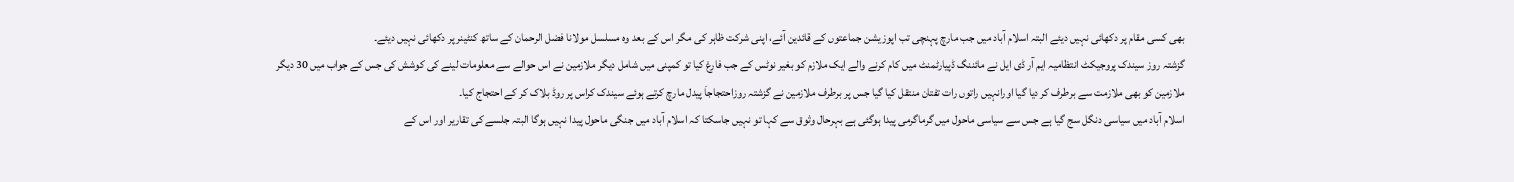بھی کسی مقام پر دکھائی نہیں دیئے البتہ اسلام آباد میں جب مارچ پہنچی تب اپوزیشن جماعتوں کے قائدین آئے، اپنی شرکت ظاہر کی مگر اس کے بعد وہ مسلسل مولانا فضل الرحمان کے ساتھ کنٹینر پر دکھائی نہیں دیئے۔
گزشتہ روز سیندک پروجیکٹ انتظامیہ ایم آر ڈی ایل نے مائننگ ڈپیارٹمنٹ میں کام کرنے والے ایک ملازم کو بغیر نوٹس کے جب فارغ کیا تو کمپنی میں شامل دیگر ملازمین نے اس حوالے سے معلومات لینے کی کوشش کی جس کے جواب میں 30 دیگر ملازمین کو بھی ملازمت سے برطرف کر دیا گیا اورانہیں راتوں رات تفتان منتقل کیا گیا جس پر برطرف ملازمین نے گزشتہ روزاحتجاجاَ پیدل مارچ کرتے ہوئے سیندک کراس پر روڈ بلاک کر کے احتجاج کیا۔
اسلام آباد میں سیاسی دنگل سج گیا ہے جس سے سیاسی ماحول میں گرماگرمی پیدا ہوگئی ہے بہرحال وثوق سے کہا تو نہیں جاسکتا کہ اسلام آباد میں جنگی ماحول پیدا نہیں ہوگا البتہ جلسے کی تقاریر اور اس کے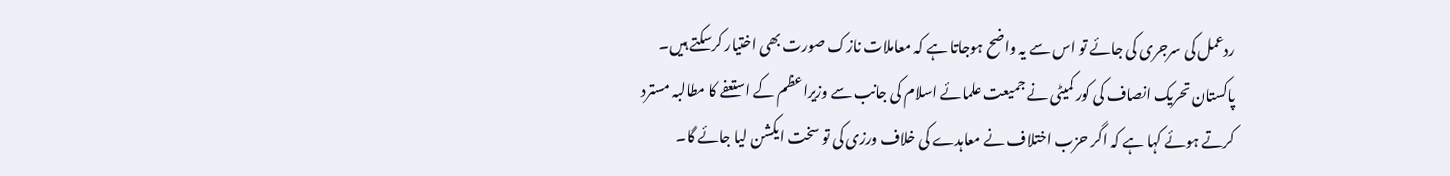ردعمل کی سرجری کی جائے تو اس سے یہ واضح ہوجاتا ہے کہ معاملات نازک صورت بھی اختیار کرسکتے ہیں۔ پاکستان تحریک انصاف کی کور کمیٹی نے جمیعت علمائے اسلام کی جانب سے وزیراعظم کے استعفے کا مطالبہ مسترد کرتے ہوئے کہا ہے کہ اگر حزب اختلاف نے معاہدے کی خلاف ورزی کی تو سخت ایکشن لیا جائے گا۔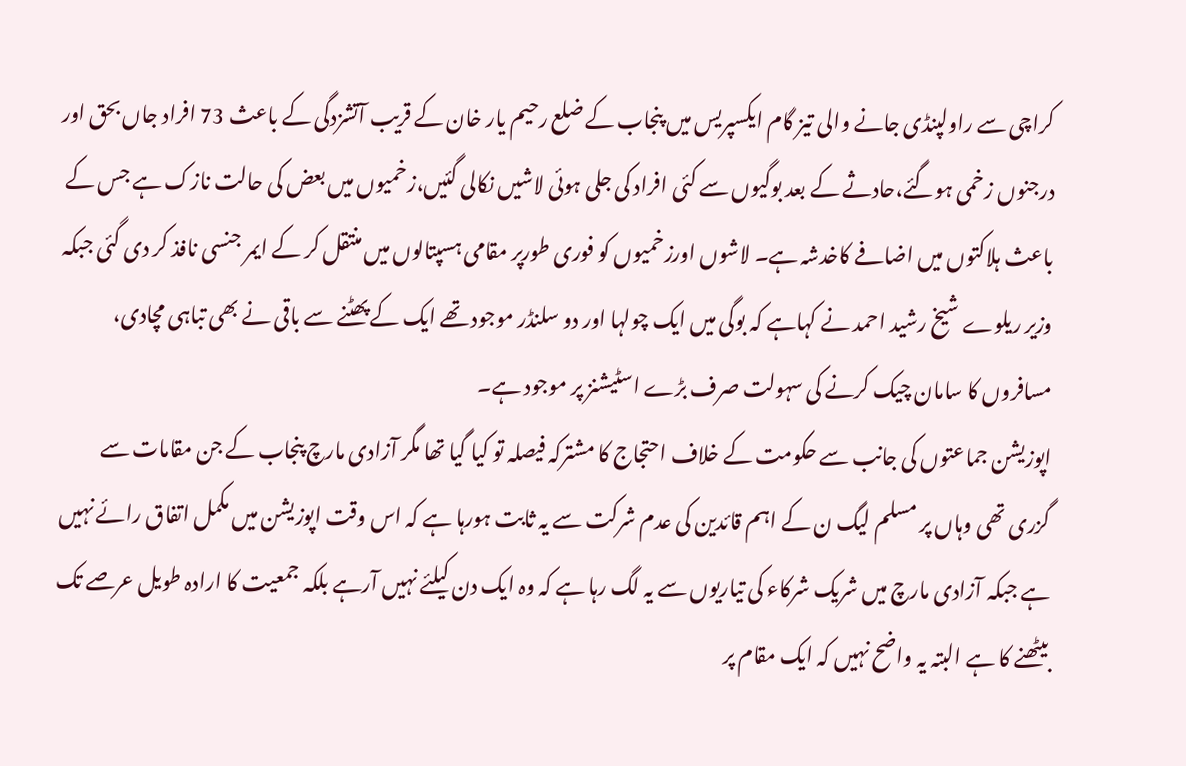کراچی سے راولپنڈی جانے والی تیز گام ایکسپریس میں پنجاب کے ضلع رحیم یار خان کے قریب آتشزدگی کے باعث 73 افراد جاں بحق اور درجنوں زخمی ہوگئے،حادثے کے بعد بوگیوں سے کئی افراد کی جلی ہوئی لاشیں نکالی گئیں،زخمیوں میں بعض کی حالت نازک ہے جس کے باعث ہلاکتوں میں اضافے کاخدشہ ہے۔ لاشوں اورزخمیوں کو فوری طورپر مقامی ہسپتالوں میں منتقل کر کے ایمر جنسی نافذ کر دی گئی جبکہ وزیر ریلوے شیخ رشید احمد نے کہاہے کہ بوگی میں ایک چولہا اور دو سلنڈر موجود تھے ایک کے پھٹنے سے باقی نے بھی تباہی مچادی، مسافروں کا سامان چیک کرنے کی سہولت صرف بڑے اسٹیشنز پر موجود ہے۔
اپوزیشن جماعتوں کی جانب سے حکومت کے خلاف احتجاج کا مشترکہ فیصلہ تو کیا گیا تھا مگر آزادی مارچ پنجاب کے جن مقامات سے گزری تھی وہاں پر مسلم لیگ ن کے اہم قائدین کی عدم شرکت سے یہ ثابت ہورہا ہے کہ اس وقت اپوزیشن میں مکمل اتفاق رائے نہیں ہے جبکہ آزادی مارچ میں شریک شرکاء کی تیاریوں سے یہ لگ رہا ہے کہ وہ ایک دن کیلئے نہیں آرہے بلکہ جمعیت کا ارادہ طویل عرصے تک بیٹھنے کا ہے البتہ یہ واضح نہیں کہ ایک مقام پر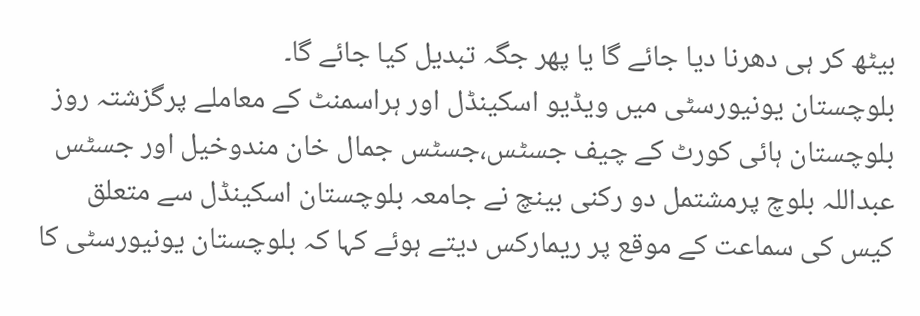بیٹھ کر ہی دھرنا دیا جائے گا یا پھر جگہ تبدیل کیا جائے گا۔
بلوچستان یونیورسٹی میں ویڈیو اسکینڈل اور ہراسمنٹ کے معاملے پرگزشتہ روز بلوچستان ہائی کورٹ کے چیف جسٹس،جسٹس جمال خان مندوخیل اور جسٹس عبداللہ بلوچ پرمشتمل دو رکنی بینچ نے جامعہ بلوچستان اسکینڈل سے متعلق کیس کی سماعت کے موقع پر ریمارکس دیتے ہوئے کہا کہ بلوچستان یونیورسٹی کا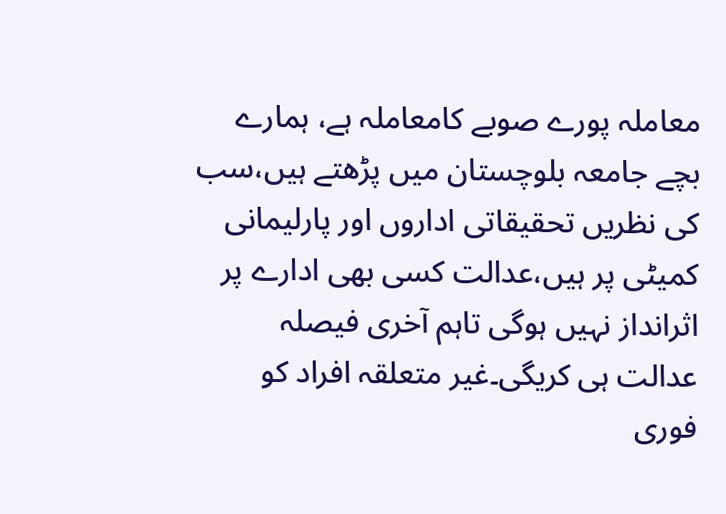معاملہ پورے صوبے کامعاملہ ہے، ہمارے بچے جامعہ بلوچستان میں پڑھتے ہیں،سب کی نظریں تحقیقاتی اداروں اور پارلیمانی کمیٹی پر ہیں،عدالت کسی بھی ادارے پر اثرانداز نہیں ہوگی تاہم آخری فیصلہ عدالت ہی کریگی۔غیر متعلقہ افراد کو فوری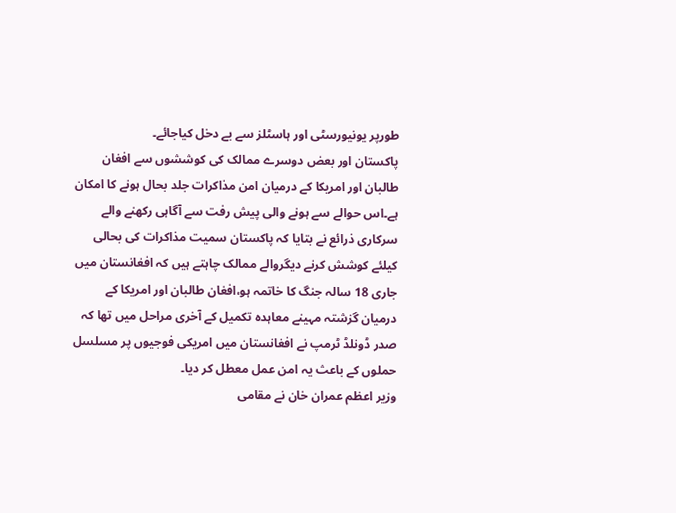طورپر یونیورسٹی اور ہاسٹلز سے بے دخل کیاجائے۔
پاکستان اور بعض دوسرے ممالک کی کوششوں سے افغان طالبان اور امریکا کے درمیان امن مذاکرات جلد بحال ہونے کا امکان ہے۔اس حوالے سے ہونے والی پیش رفت سے آگاہی رکھنے والے سرکاری ذرائع نے بتایا کہ پاکستان سمیت مذاکرات کی بحالی کیلئے کوشش کرنے دیگروالے ممالک چاہتے ہیں کہ افغانستان میں جاری 18 سالہ جنگ کا خاتمہ ہو،افغان طالبان اور امریکا کے درمیان گزشتہ مہینے معاہدہ تکمیل کے آخری مراحل میں تھا کہ صدر ڈونلڈ ٹرمپ نے افغانستان میں امریکی فوجیوں پر مسلسل حملوں کے باعث یہ امن عمل معطل کر دیا۔
وزیر اعظم عمران خان نے مقامی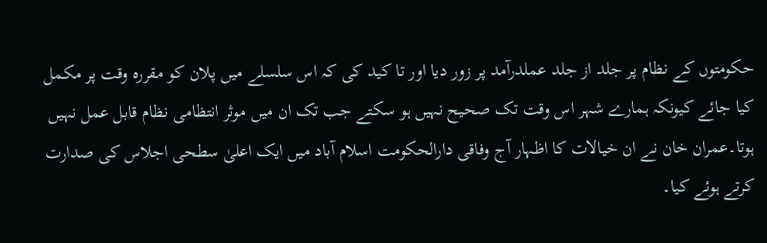حکومتوں کے نظام پر جلد از جلد عملدرآمد پر زور دیا اور تا کید کی کہ اس سلسلے میں پلان کو مقررہ وقت پر مکمل کیا جائے کیونکہ ہمارے شہر اس وقت تک صحیح نہیں ہو سکتے جب تک ان میں موثر انتظامی نظام قابل عمل نہیں ہوتا۔عمران خان نے ان خیالات کا اظہار آج وفاقی دارالحکومت اسلام آباد میں ایک اعلیٰ سطحی اجلاس کی صدارت کرتے ہوئے کیا۔